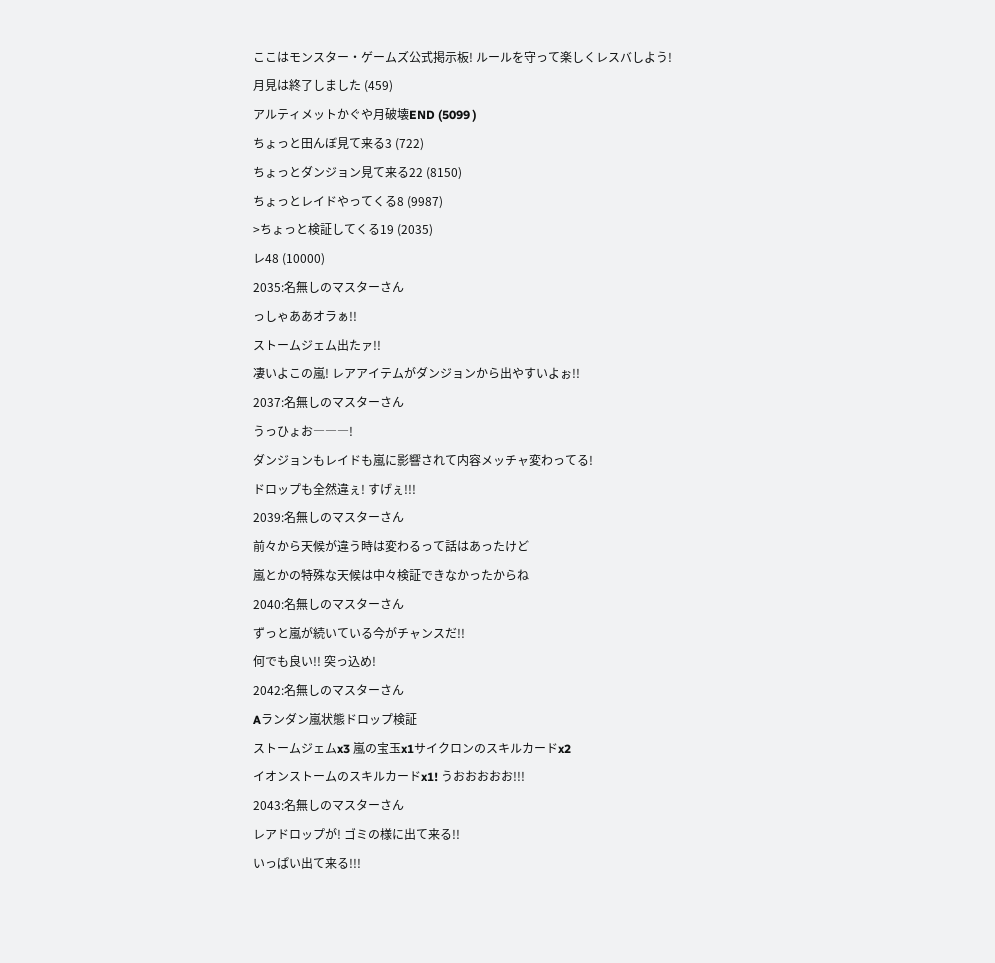ここはモンスター・ゲームズ公式掲示板! ルールを守って楽しくレスバしよう!
月見は終了しました (459)
アルティメットかぐや月破壊END (5099 )
ちょっと田んぼ見て来る3 (722)
ちょっとダンジョン見て来る22 (8150)
ちょっとレイドやってくる8 (9987)
>ちょっと検証してくる19 (2035)
レ48 (10000)
2035:名無しのマスターさん
っしゃああオラぁ!!
ストームジェム出たァ!!
凄いよこの嵐! レアアイテムがダンジョンから出やすいよぉ!!
2037:名無しのマスターさん
うっひょお―――!
ダンジョンもレイドも嵐に影響されて内容メッチャ変わってる!
ドロップも全然違ぇ! すげぇ!!!
2039:名無しのマスターさん
前々から天候が違う時は変わるって話はあったけど
嵐とかの特殊な天候は中々検証できなかったからね
2040:名無しのマスターさん
ずっと嵐が続いている今がチャンスだ!!
何でも良い!! 突っ込め!
2042:名無しのマスターさん
Aランダン嵐状態ドロップ検証
ストームジェムx3 嵐の宝玉x1サイクロンのスキルカードx2
イオンストームのスキルカードx1! うおおおおお!!!
2043:名無しのマスターさん
レアドロップが! ゴミの様に出て来る!!
いっぱい出て来る!!!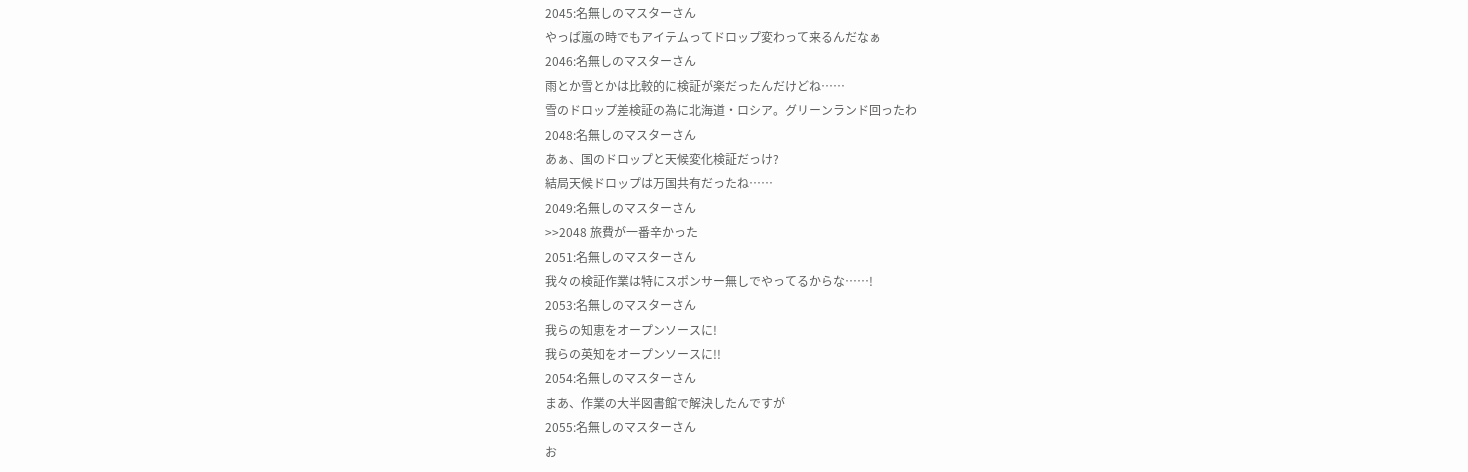2045:名無しのマスターさん
やっぱ嵐の時でもアイテムってドロップ変わって来るんだなぁ
2046:名無しのマスターさん
雨とか雪とかは比較的に検証が楽だったんだけどね……
雪のドロップ差検証の為に北海道・ロシア。グリーンランド回ったわ
2048:名無しのマスターさん
あぁ、国のドロップと天候変化検証だっけ?
結局天候ドロップは万国共有だったね……
2049:名無しのマスターさん
>>2048 旅費が一番辛かった
2051:名無しのマスターさん
我々の検証作業は特にスポンサー無しでやってるからな……!
2053:名無しのマスターさん
我らの知恵をオープンソースに!
我らの英知をオープンソースに!!
2054:名無しのマスターさん
まあ、作業の大半図書館で解決したんですが
2055:名無しのマスターさん
お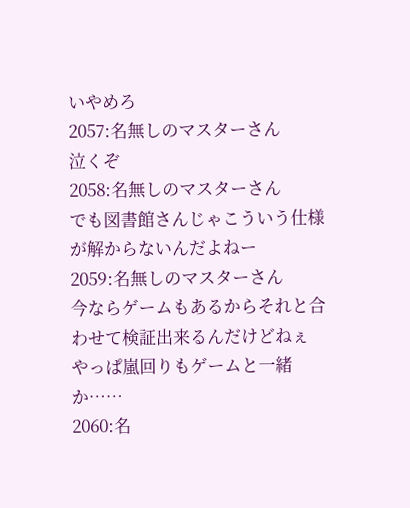いやめろ
2057:名無しのマスターさん
泣くぞ
2058:名無しのマスターさん
でも図書館さんじゃこういう仕様が解からないんだよねー
2059:名無しのマスターさん
今ならゲームもあるからそれと合わせて検証出来るんだけどねぇ
やっぱ嵐回りもゲームと一緒か……
2060:名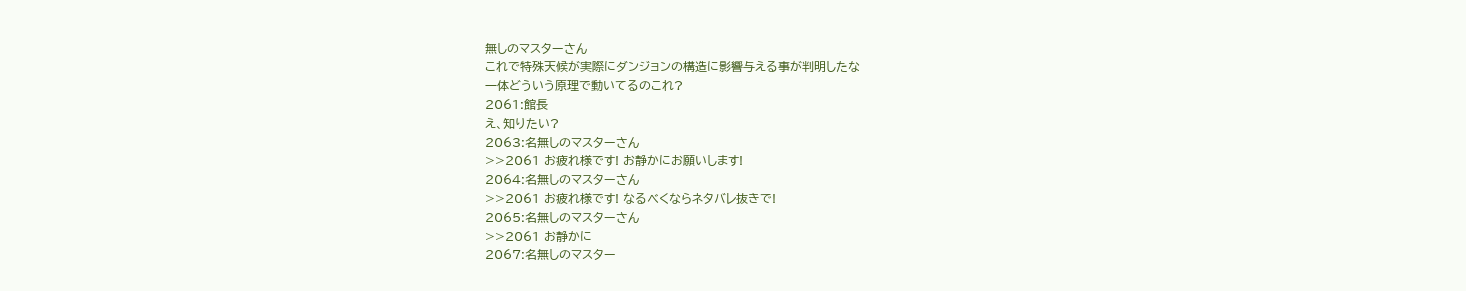無しのマスターさん
これで特殊天候が実際にダンジョンの構造に影響与える事が判明したな
一体どういう原理で動いてるのこれ?
2061:館長
え、知りたい?
2063:名無しのマスターさん
>>2061 お疲れ様です! お静かにお願いします!
2064:名無しのマスターさん
>>2061 お疲れ様です! なるべくならネタバレ抜きで!
2065:名無しのマスターさん
>>2061 お静かに
2067:名無しのマスター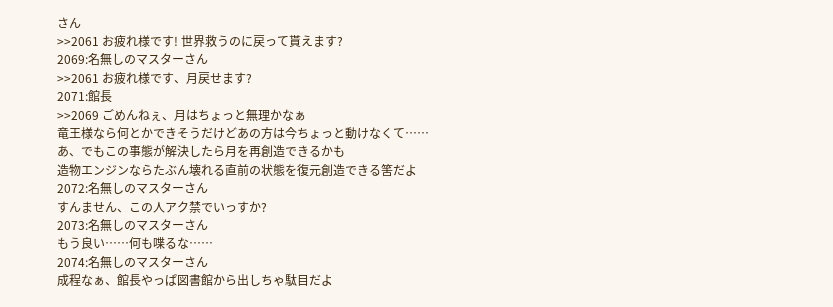さん
>>2061 お疲れ様です! 世界救うのに戻って貰えます?
2069:名無しのマスターさん
>>2061 お疲れ様です、月戻せます?
2071:館長
>>2069 ごめんねぇ、月はちょっと無理かなぁ
竜王様なら何とかできそうだけどあの方は今ちょっと動けなくて……
あ、でもこの事態が解決したら月を再創造できるかも
造物エンジンならたぶん壊れる直前の状態を復元創造できる筈だよ
2072:名無しのマスターさん
すんません、この人アク禁でいっすか?
2073:名無しのマスターさん
もう良い……何も喋るな……
2074:名無しのマスターさん
成程なぁ、館長やっぱ図書館から出しちゃ駄目だよ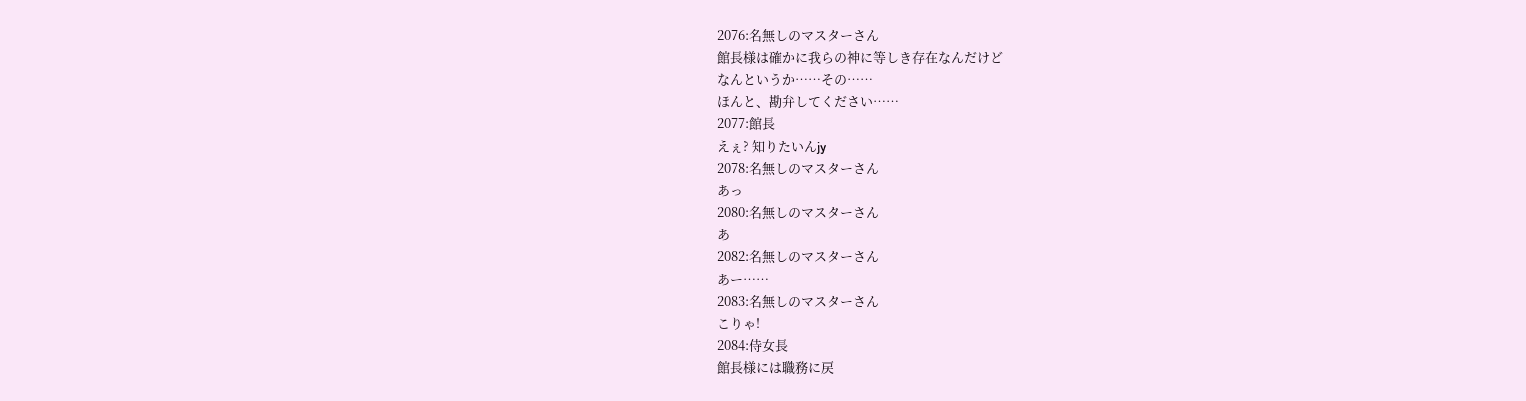2076:名無しのマスターさん
館長様は確かに我らの神に等しき存在なんだけど
なんというか……その……
ほんと、勘弁してください……
2077:館長
えぇ? 知りたいんjy
2078:名無しのマスターさん
あっ
2080:名無しのマスターさん
あ
2082:名無しのマスターさん
あー……
2083:名無しのマスターさん
こりゃ!
2084:侍女長
館長様には職務に戻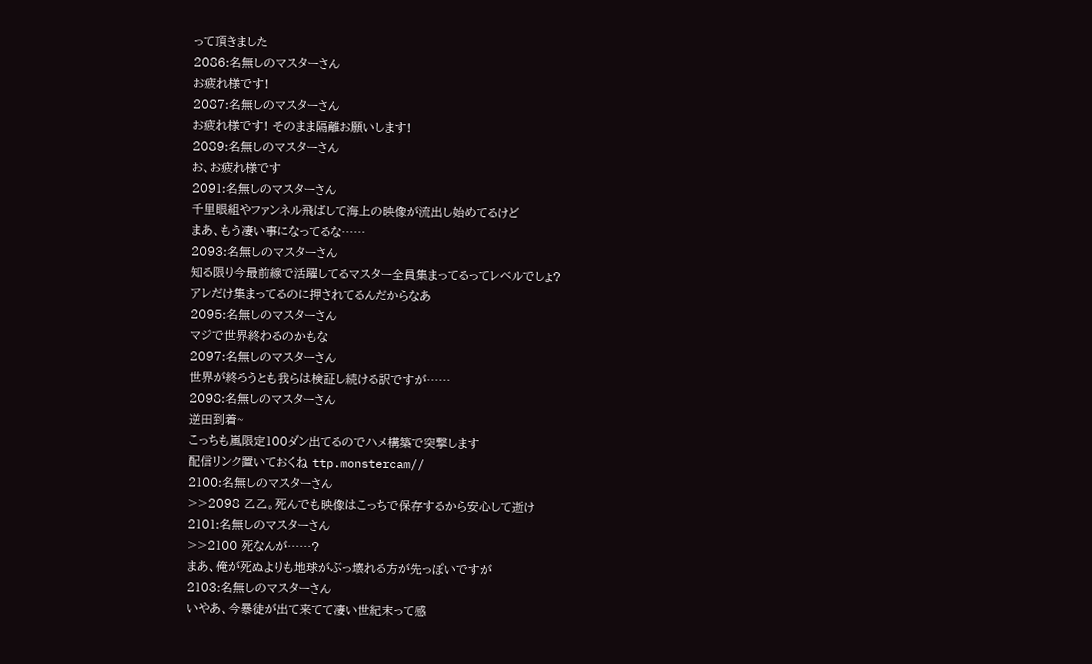って頂きました
2086:名無しのマスターさん
お疲れ様です!
2087:名無しのマスターさん
お疲れ様です! そのまま隔離お願いします!
2089:名無しのマスターさん
お、お疲れ様です
2091:名無しのマスターさん
千里眼組やファンネル飛ばして海上の映像が流出し始めてるけど
まあ、もう凄い事になってるな……
2093:名無しのマスターさん
知る限り今最前線で活躍してるマスター全員集まってるってレベルでしょ?
アレだけ集まってるのに押されてるんだからなあ
2095:名無しのマスターさん
マジで世界終わるのかもな
2097:名無しのマスターさん
世界が終ろうとも我らは検証し続ける訳ですが……
2098:名無しのマスターさん
逆田到着~
こっちも嵐限定100ダン出てるのでハメ構築で突撃します
配信リンク置いておくね ttp.monstercam//
2100:名無しのマスターさん
>>2098 乙乙。死んでも映像はこっちで保存するから安心して逝け
2101:名無しのマスターさん
>>2100 死なんが……?
まあ、俺が死ぬよりも地球がぶっ壊れる方が先っぽいですが
2103:名無しのマスターさん
いやあ、今暴徒が出て来てて凄い世紀末って感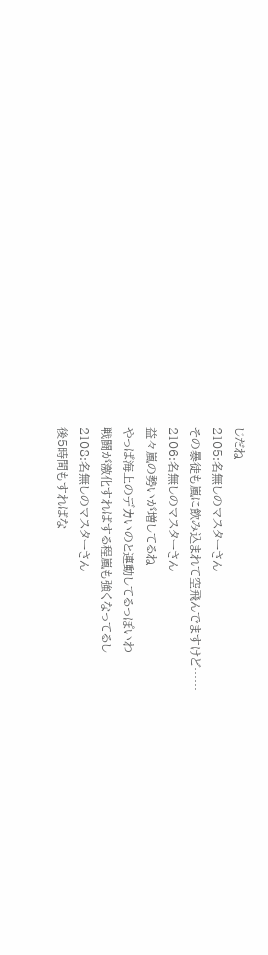じだね
2105:名無しのマスターさん
その暴徒も嵐に飲み込まれて空飛んでますけど……
2106:名無しのマスターさん
益々嵐の勢いが増してるね
やっぱ海上のデカいのと連動してるっぽいわ
戦闘が激化すればする程嵐も強くなってるし
2108:名無しのマスターさん
後5時間もすればな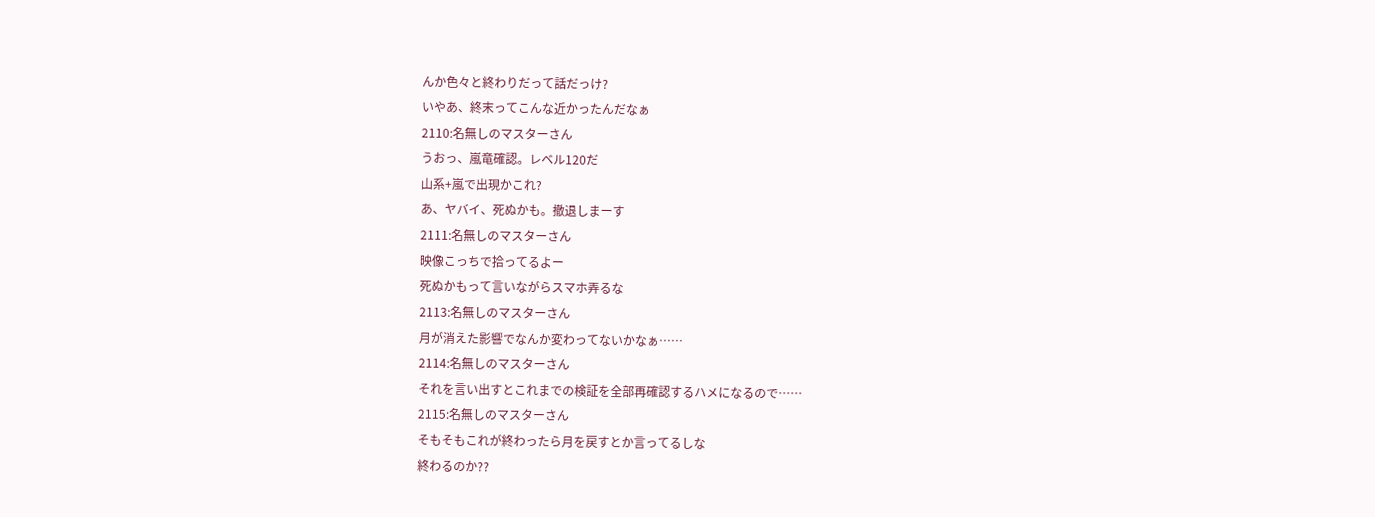んか色々と終わりだって話だっけ?
いやあ、終末ってこんな近かったんだなぁ
2110:名無しのマスターさん
うおっ、嵐竜確認。レベル120だ
山系+嵐で出現かこれ?
あ、ヤバイ、死ぬかも。撤退しまーす
2111:名無しのマスターさん
映像こっちで拾ってるよー
死ぬかもって言いながらスマホ弄るな
2113:名無しのマスターさん
月が消えた影響でなんか変わってないかなぁ……
2114:名無しのマスターさん
それを言い出すとこれまでの検証を全部再確認するハメになるので……
2115:名無しのマスターさん
そもそもこれが終わったら月を戻すとか言ってるしな
終わるのか??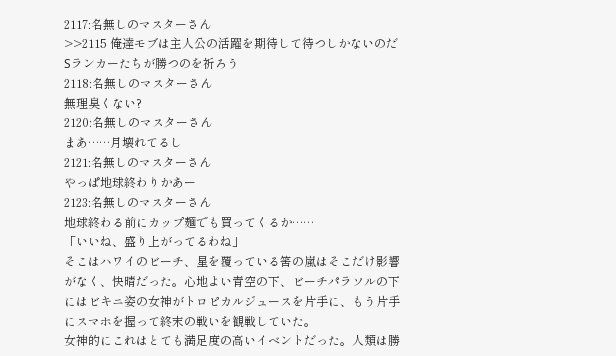2117:名無しのマスターさん
>>2115 俺達モブは主人公の活躍を期待して待つしかないのだ
Sランカーたちが勝つのを祈ろう
2118:名無しのマスターさん
無理臭くない?
2120:名無しのマスターさん
まあ……月壊れてるし
2121:名無しのマスターさん
やっぱ地球終わりかあー
2123:名無しのマスターさん
地球終わる前にカップ麺でも買ってくるか……
「いいね、盛り上がってるわね」
そこはハワイのビーチ、星を覆っている筈の嵐はそこだけ影響がなく、快晴だった。心地よい青空の下、ビーチパラソルの下にはビキニ姿の女神がトロピカルジュースを片手に、もう片手にスマホを握って終末の戦いを観戦していた。
女神的にこれはとても満足度の高いイベントだった。人類は勝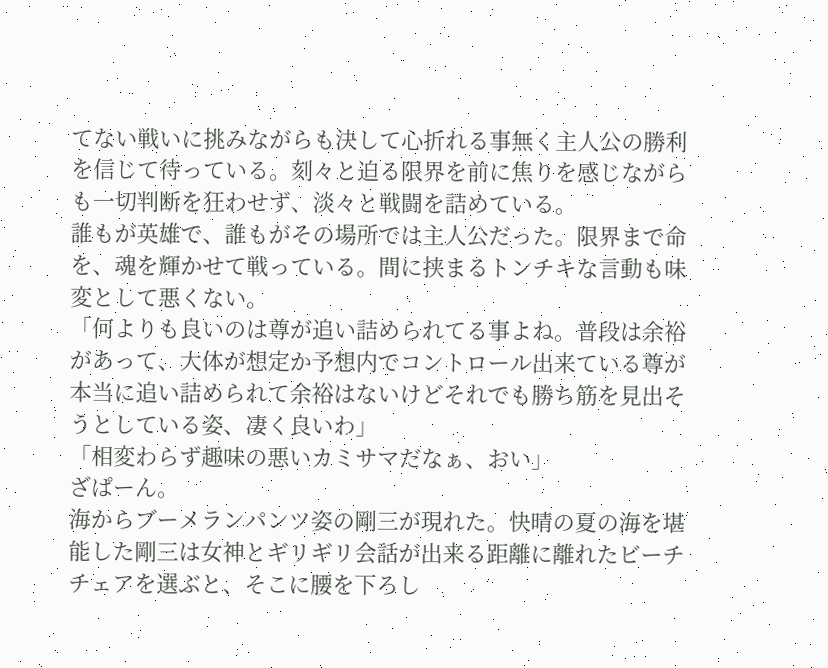てない戦いに挑みながらも決して心折れる事無く主人公の勝利を信じて待っている。刻々と迫る限界を前に焦りを感じながらも一切判断を狂わせず、淡々と戦闘を詰めている。
誰もが英雄で、誰もがその場所では主人公だった。限界まで命を、魂を輝かせて戦っている。間に挟まるトンチキな言動も味変として悪くない。
「何よりも良いのは尊が追い詰められてる事よね。普段は余裕があって、大体が想定か予想内でコントロール出来ている尊が本当に追い詰められて余裕はないけどそれでも勝ち筋を見出そうとしている姿、凄く良いわ」
「相変わらず趣味の悪いカミサマだなぁ、おい」
ざぱーん。
海からブーメランパンツ姿の剛三が現れた。快晴の夏の海を堪能した剛三は女神とギリギリ会話が出来る距離に離れたビーチチェアを選ぶと、そこに腰を下ろし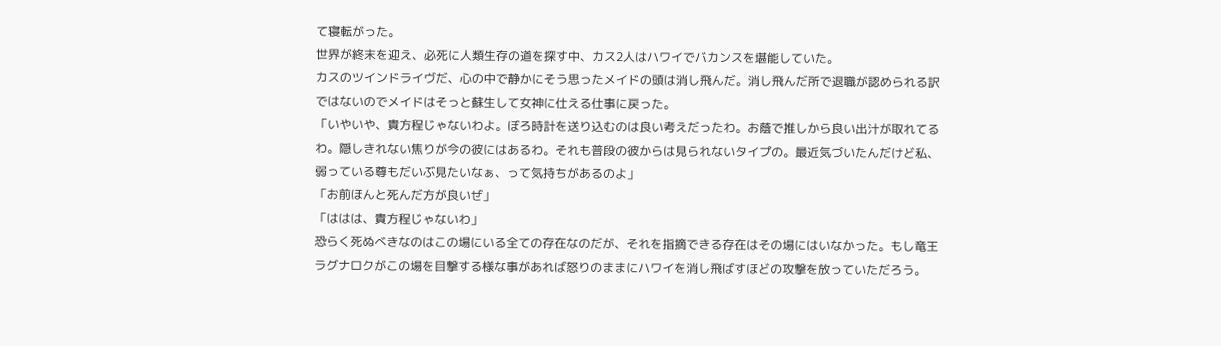て寝転がった。
世界が終末を迎え、必死に人類生存の道を探す中、カス2人はハワイでバカンスを堪能していた。
カスのツインドライヴだ、心の中で静かにそう思ったメイドの頭は消し飛んだ。消し飛んだ所で退職が認められる訳ではないのでメイドはそっと蘇生して女神に仕える仕事に戻った。
「いやいや、貴方程じゃないわよ。ぼろ時計を送り込むのは良い考えだったわ。お蔭で推しから良い出汁が取れてるわ。隠しきれない焦りが今の彼にはあるわ。それも普段の彼からは見られないタイプの。最近気づいたんだけど私、弱っている尊もだいぶ見たいなぁ、って気持ちがあるのよ」
「お前ほんと死んだ方が良いぜ」
「ははは、貴方程じゃないわ」
恐らく死ぬべきなのはこの場にいる全ての存在なのだが、それを指摘できる存在はその場にはいなかった。もし竜王ラグナロクがこの場を目撃する様な事があれば怒りのままにハワイを消し飛ばすほどの攻撃を放っていただろう。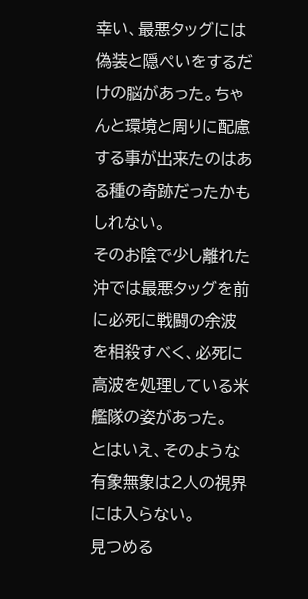幸い、最悪タッグには偽装と隠ぺいをするだけの脳があった。ちゃんと環境と周りに配慮する事が出来たのはある種の奇跡だったかもしれない。
そのお陰で少し離れた沖では最悪タッグを前に必死に戦闘の余波を相殺すべく、必死に高波を処理している米艦隊の姿があった。
とはいえ、そのような有象無象は2人の視界には入らない。
見つめる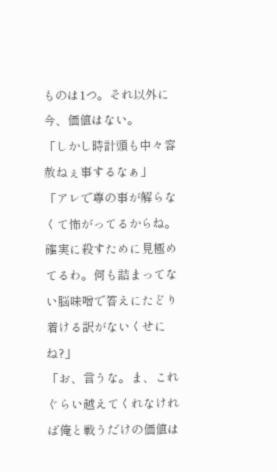ものは1つ。それ以外に今、価値はない。
「しかし時計頭も中々容赦ねぇ事するなぁ」
「アレで尊の事が解らなくて怖がってるからね。確実に殺すために見極めてるわ。何も詰まってない脳味噌で答えにたどり着ける訳がないくせにね?」
「お、言うな。ま、これぐらい越えてくれなければ俺と戦うだけの価値は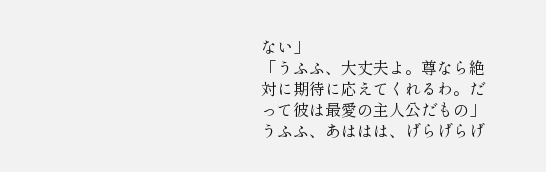ない」
「うふふ、大丈夫よ。尊なら絶対に期待に応えてくれるわ。だって彼は最愛の主人公だもの」
うふふ、あははは、げらげらげ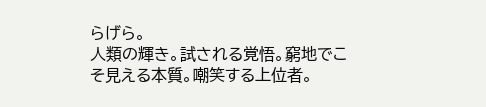らげら。
人類の輝き。試される覚悟。窮地でこそ見える本質。嘲笑する上位者。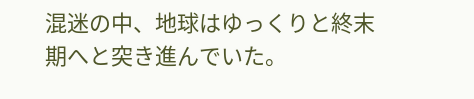混迷の中、地球はゆっくりと終末期へと突き進んでいた。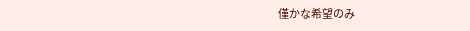僅かな希望のみ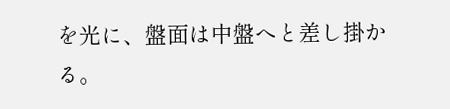を光に、盤面は中盤へと差し掛かる。